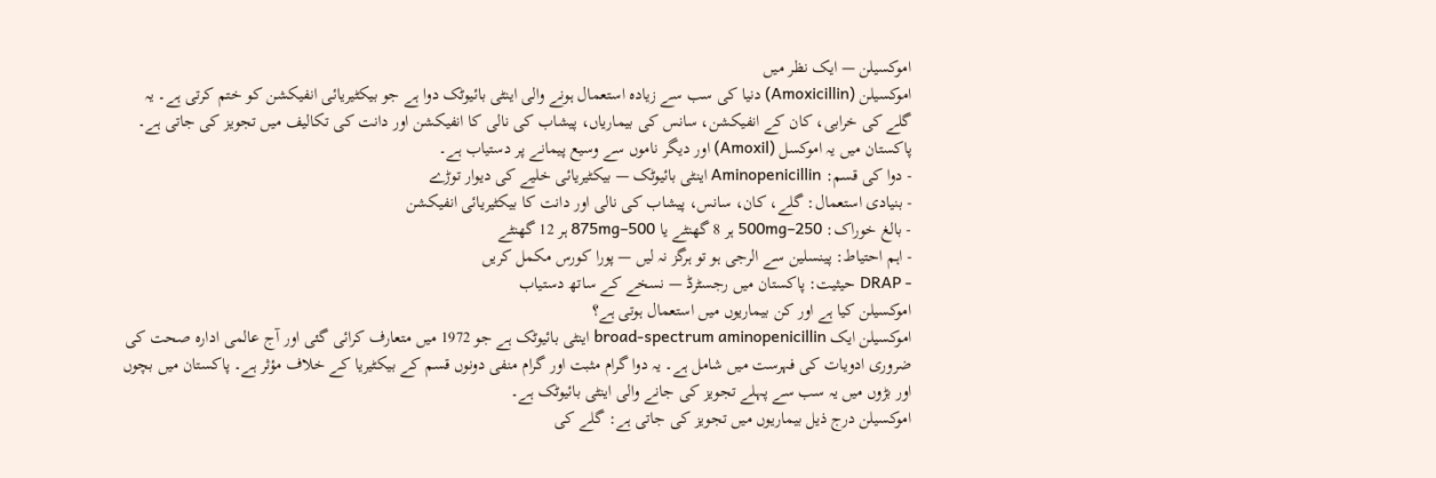اموکسیلن — ایک نظر میں
اموکسیلن (Amoxicillin) دنیا کی سب سے زیادہ استعمال ہونے والی اینٹی بائیوٹک دوا ہے جو بیکٹیریائی انفیکشن کو ختم کرتی ہے۔ یہ گلے کی خرابی، کان کے انفیکشن، سانس کی بیماریاں، پیشاب کی نالی کا انفیکشن اور دانت کی تکالیف میں تجویز کی جاتی ہے۔ پاکستان میں یہ اموکسل (Amoxil) اور دیگر ناموں سے وسیع پیمانے پر دستیاب ہے۔
- دوا کی قسم: Aminopenicillin اینٹی بائیوٹک — بیکٹیریائی خلیے کی دیوار توڑے
- بنیادی استعمال: گلے، کان، سانس، پیشاب کی نالی اور دانت کا بیکٹیریائی انفیکشن
- بالغ خوراک: 250–500mg ہر 8 گھنٹے یا 500–875mg ہر 12 گھنٹے
- اہم احتیاط: پینسلین سے الرجی ہو تو ہرگز نہ لیں — پورا کورس مکمل کریں
- DRAP حیثیت: پاکستان میں رجسٹرڈ — نسخے کے ساتھ دستیاب
اموکسیلن کیا ہے اور کن بیماریوں میں استعمال ہوتی ہے؟
اموکسیلن ایک broad-spectrum aminopenicillin اینٹی بائیوٹک ہے جو 1972 میں متعارف کرائی گئی اور آج عالمی ادارہ صحت کی ضروری ادویات کی فہرست میں شامل ہے۔ یہ دوا گرام مثبت اور گرام منفی دونوں قسم کے بیکٹیریا کے خلاف مؤثر ہے۔ پاکستان میں بچوں اور بڑوں میں یہ سب سے پہلے تجویز کی جانے والی اینٹی بائیوٹک ہے۔
اموکسیلن درج ذیل بیماریوں میں تجویز کی جاتی ہے: گلے کی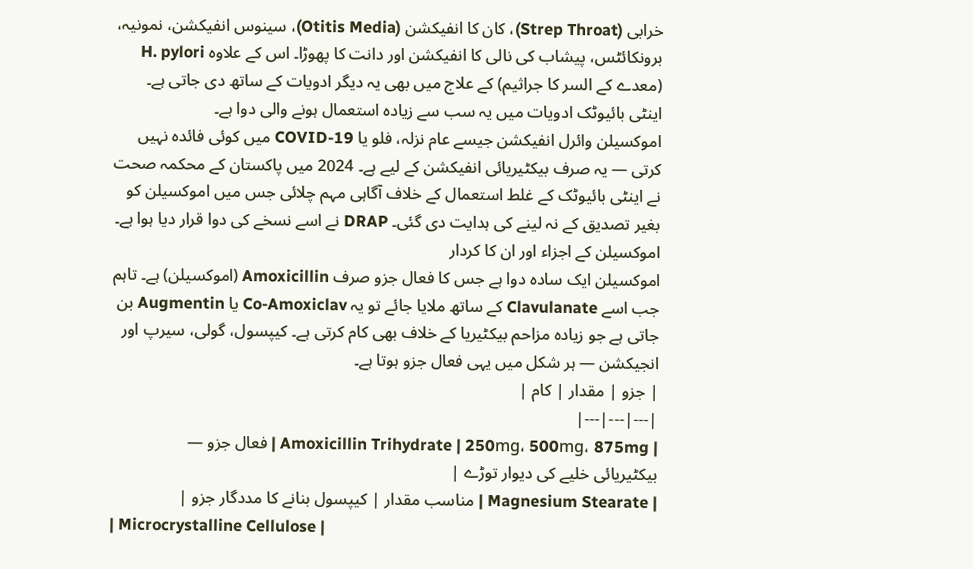خرابی (Strep Throat)، کان کا انفیکشن (Otitis Media)، سینوس انفیکشن، نمونیہ، برونکائٹس، پیشاب کی نالی کا انفیکشن اور دانت کا پھوڑا۔ اس کے علاوہ H. pylori (معدے کے السر کا جراثیم) کے علاج میں بھی یہ دیگر ادویات کے ساتھ دی جاتی ہے۔ اینٹی بائیوٹک ادویات میں یہ سب سے زیادہ استعمال ہونے والی دوا ہے۔
اموکسیلن وائرل انفیکشن جیسے عام نزلہ، فلو یا COVID-19 میں کوئی فائدہ نہیں کرتی — یہ صرف بیکٹیریائی انفیکشن کے لیے ہے۔ 2024 میں پاکستان کے محکمہ صحت نے اینٹی بائیوٹک کے غلط استعمال کے خلاف آگاہی مہم چلائی جس میں اموکسیلن کو بغیر تصدیق کے نہ لینے کی ہدایت دی گئی۔ DRAP نے اسے نسخے کی دوا قرار دیا ہوا ہے۔
اموکسیلن کے اجزاء اور ان کا کردار
اموکسیلن ایک سادہ دوا ہے جس کا فعال جزو صرف Amoxicillin (اموکسیلن) ہے۔ تاہم جب اسے Clavulanate کے ساتھ ملایا جائے تو یہ Co-Amoxiclav یا Augmentin بن جاتی ہے جو زیادہ مزاحم بیکٹیریا کے خلاف بھی کام کرتی ہے۔ کیپسول، گولی، سیرپ اور انجیکشن — ہر شکل میں یہی فعال جزو ہوتا ہے۔
| جزو | مقدار | کام |
|---|---|---|
| Amoxicillin Trihydrate | 250mg، 500mg، 875mg | فعال جزو — بیکٹیریائی خلیے کی دیوار توڑے |
| Magnesium Stearate | مناسب مقدار | کیپسول بنانے کا مددگار جزو |
| Microcrystalline Cellulose |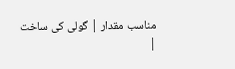مناسب مقدار | گولی کی ساخت |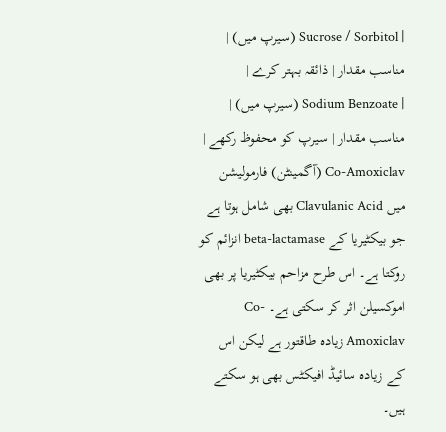| Sucrose / Sorbitol (سیرپ میں) | مناسب مقدار | ذائقہ بہتر کرے |
| Sodium Benzoate (سیرپ میں) | مناسب مقدار | سیرپ کو محفوظ رکھے |
Co-Amoxiclav (آگمینٹن) فارمولیشن میں Clavulanic Acid بھی شامل ہوتا ہے جو بیکٹیریا کے beta-lactamase انزائم کو روکتا ہے۔ اس طرح مزاحم بیکٹیریا پر بھی اموکسیلن اثر کر سکتی ہے۔ Co-Amoxiclav زیادہ طاقتور ہے لیکن اس کے زیادہ سائیڈ افیکٹس بھی ہو سکتے ہیں۔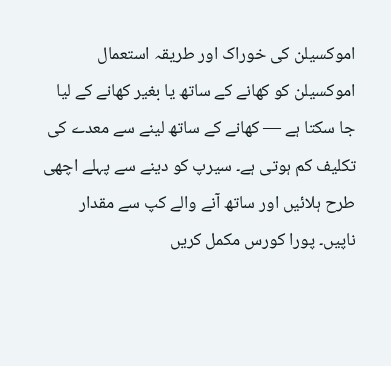اموکسیلن کی خوراک اور طریقہ استعمال
اموکسیلن کو کھانے کے ساتھ یا بغیر کھانے کے لیا جا سکتا ہے — کھانے کے ساتھ لینے سے معدے کی تکلیف کم ہوتی ہے۔ سیرپ کو دینے سے پہلے اچھی طرح ہلائیں اور ساتھ آنے والے کپ سے مقدار ناپیں۔ پورا کورس مکمل کریں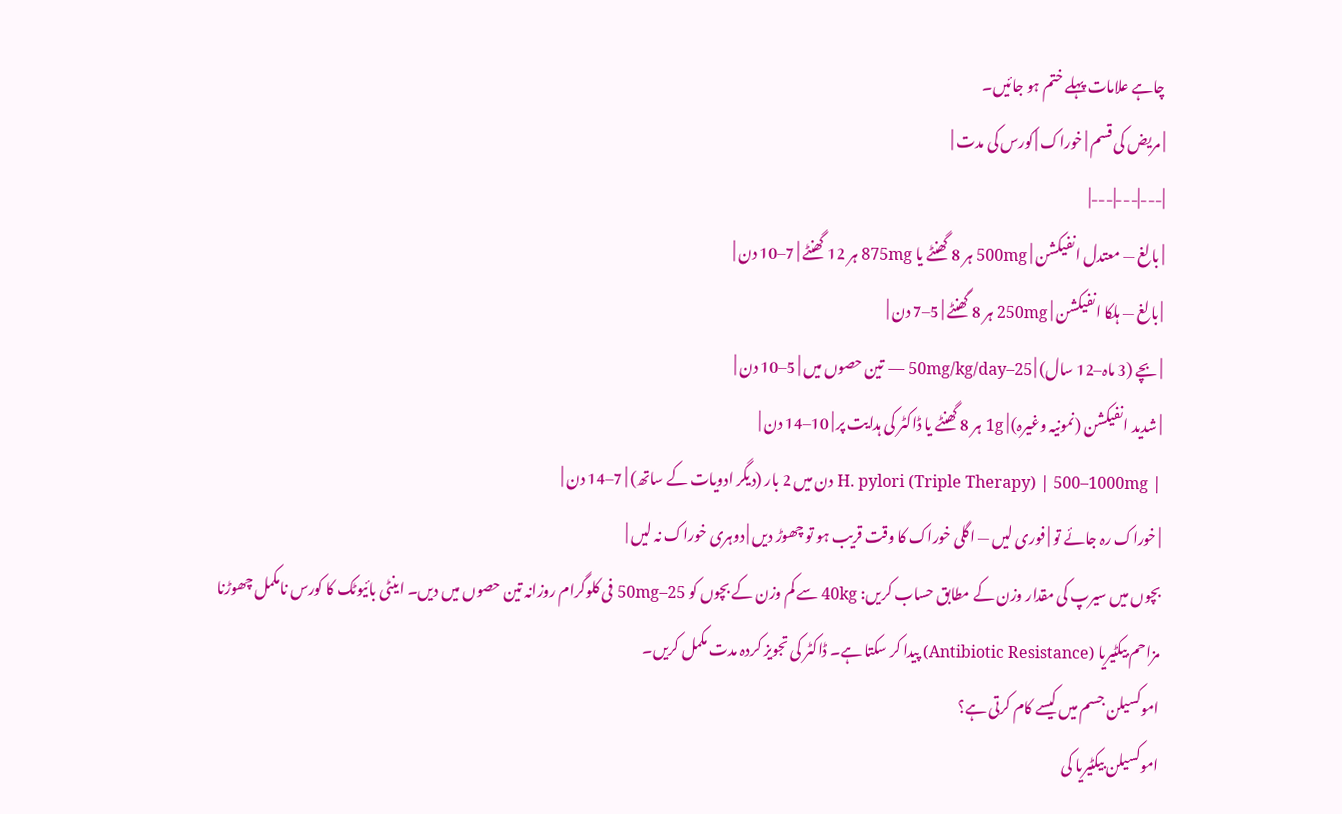چاہے علامات پہلے ختم ہو جائیں۔
| مریض کی قسم | خوراک | کورس کی مدت |
|---|---|---|
| بالغ — معتدل انفیکشن | 500mg ہر 8 گھنٹے یا 875mg ہر 12 گھنٹے | 7–10 دن |
| بالغ — ہلکا انفیکشن | 250mg ہر 8 گھنٹے | 5–7 دن |
| بچے (3 ماہ–12 سال) | 25–50mg/kg/day — تین حصوں میں | 5–10 دن |
| شدید انفیکشن (نمونیہ وغیرہ) | 1g ہر 8 گھنٹے یا ڈاکٹر کی ہدایت پر | 10–14 دن |
| H. pylori (Triple Therapy) | 500–1000mg دن میں 2 بار (دیگر ادویات کے ساتھ) | 7–14 دن |
| خوراک رہ جائے تو | فوری لیں — اگلی خوراک کا وقت قریب ہو تو چھوڑ دیں | دوہری خوراک نہ لیں |
بچوں میں سیرپ کی مقدار وزن کے مطابق حساب کریں: 40kg سے کم وزن کے بچوں کو 25–50mg فی کلوگرام روزانہ تین حصوں میں دیں۔ اینٹی بائیوٹک کا کورس نامکمل چھوڑنا مزاحم بیکٹیریا (Antibiotic Resistance) پیدا کر سکتا ہے۔ ڈاکٹر کی تجویز کردہ مدت مکمل کریں۔
اموکسیلن جسم میں کیسے کام کرتی ہے؟
اموکسیلن بیکٹیریا کی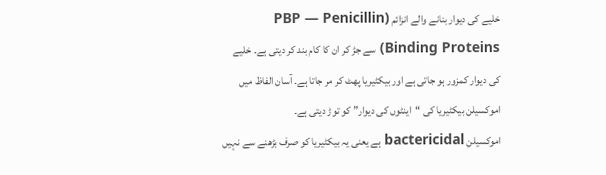خلیے کی دیوار بنانے والے انزائم (PBP — Penicillin Binding Proteins) سے جڑ کر ان کا کام بند کر دیتی ہے۔ خلیے کی دیوار کمزور ہو جاتی ہے اور بیکٹیریا پھٹ کر مر جاتا ہے۔ آسان الفاظ میں اموکسیلن بیکٹیریا کی “اینٹوں کی دیوار” کو توڑ دیتی ہے۔
اموکسیلن bactericidal ہے یعنی یہ بیکٹیریا کو صرف بڑھنے سے نہیں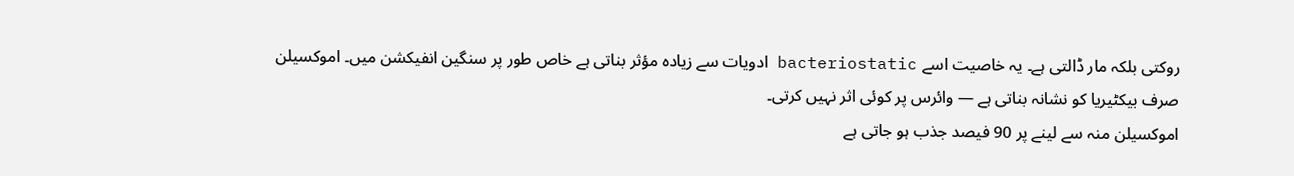روکتی بلکہ مار ڈالتی ہے۔ یہ خاصیت اسے bacteriostatic ادویات سے زیادہ مؤثر بناتی ہے خاص طور پر سنگین انفیکشن میں۔ اموکسیلن صرف بیکٹیریا کو نشانہ بناتی ہے — وائرس پر کوئی اثر نہیں کرتی۔
اموکسیلن منہ سے لینے پر 90 فیصد جذب ہو جاتی ہے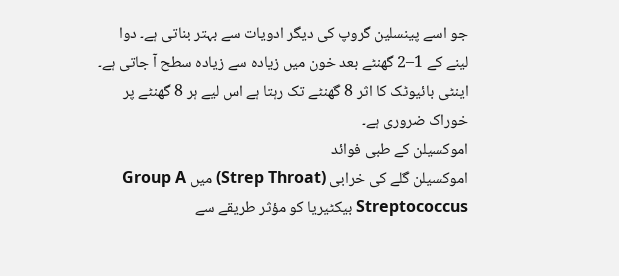جو اسے پینسلین گروپ کی دیگر ادویات سے بہتر بناتی ہے۔ دوا لینے کے 1–2 گھنٹے بعد خون میں زیادہ سے زیادہ سطح آ جاتی ہے۔ اینٹی بائیوٹک کا اثر 8 گھنٹے تک رہتا ہے اس لیے ہر 8 گھنٹے پر خوراک ضروری ہے۔
اموکسیلن کے طبی فوائد
اموکسیلن گلے کی خرابی (Strep Throat) میں Group A Streptococcus بیکٹیریا کو مؤثر طریقے سے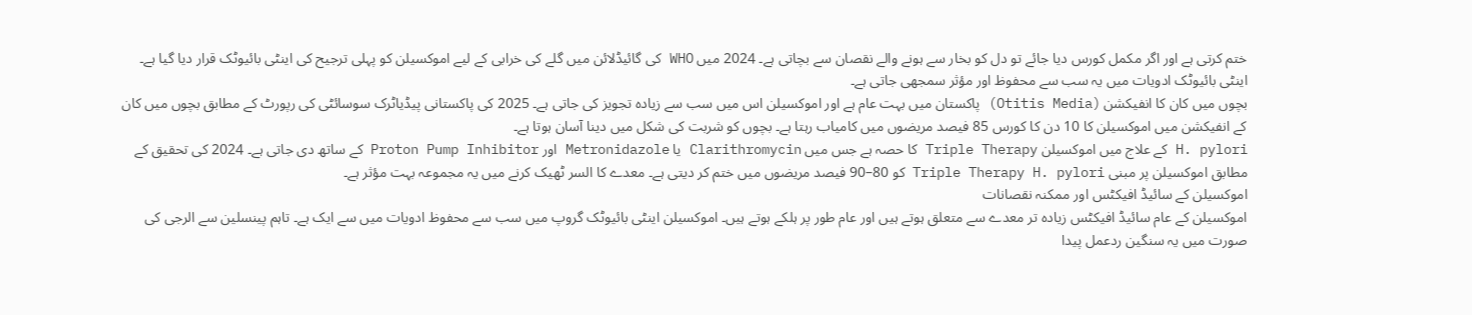ختم کرتی ہے اور اگر مکمل کورس دیا جائے تو دل کو بخار سے ہونے والے نقصان سے بچاتی ہے۔ 2024 میں WHO کی گائیڈلائن میں گلے کی خرابی کے لیے اموکسیلن کو پہلی ترجیح کی اینٹی بائیوٹک قرار دیا گیا ہے۔ اینٹی بائیوٹک ادویات میں یہ سب سے محفوظ اور مؤثر سمجھی جاتی ہے۔
بچوں میں کان کا انفیکشن (Otitis Media) پاکستان میں بہت عام ہے اور اموکسیلن اس میں سب سے زیادہ تجویز کی جاتی ہے۔ 2025 کی پاکستانی پیڈیاٹرک سوسائٹی کی رپورٹ کے مطابق بچوں میں کان کے انفیکشن میں اموکسیلن کا 10 دن کا کورس 85 فیصد مریضوں میں کامیاب رہتا ہے۔ بچوں کو شربت کی شکل میں دینا آسان ہوتا ہے۔
H. pylori کے علاج میں اموکسیلن Triple Therapy کا حصہ ہے جس میں Clarithromycin یا Metronidazole اور Proton Pump Inhibitor کے ساتھ دی جاتی ہے۔ 2024 کی تحقیق کے مطابق اموکسیلن پر مبنی Triple Therapy H. pylori کو 80–90 فیصد مریضوں میں ختم کر دیتی ہے۔ معدے کا السر ٹھیک کرنے میں یہ مجموعہ بہت مؤثر ہے۔
اموکسیلن کے سائیڈ افیکٹس اور ممکنہ نقصانات
اموکسیلن کے عام سائیڈ افیکٹس زیادہ تر معدے سے متعلق ہوتے ہیں اور عام طور پر ہلکے ہوتے ہیں۔ اموکسیلن اینٹی بائیوٹک گروپ میں سب سے محفوظ ادویات میں سے ایک ہے۔ تاہم پینسلین سے الرجی کی صورت میں یہ سنگین ردعمل پیدا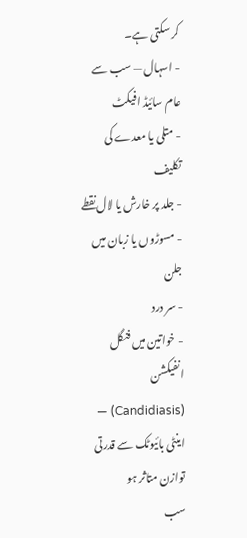کر سکتی ہے۔
- اسہال — سب سے عام سائیڈ افیکٹ
- متلی یا معدے کی تکلیف
- جلد پر خارش یا لال نقطے
- مسوڑوں یا زبان میں جلن
- سر درد
- خواتین میں فنگل انفیکشن (Candidiasis) — اینٹی بائیوٹک سے قدرتی توازن متاثر ہو
سب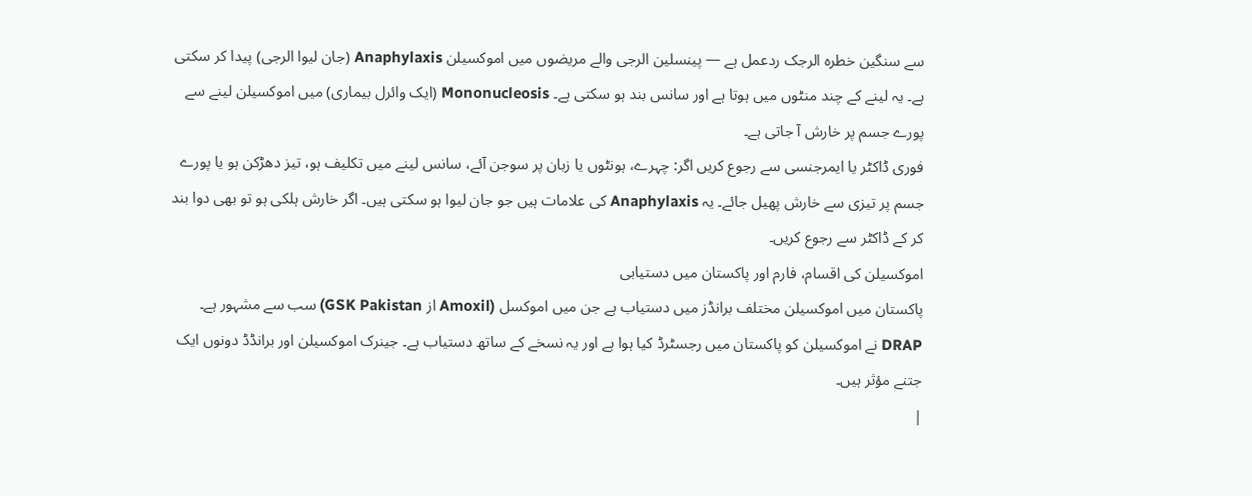سے سنگین خطرہ الرجک ردعمل ہے — پینسلین الرجی والے مریضوں میں اموکسیلن Anaphylaxis (جان لیوا الرجی) پیدا کر سکتی ہے۔ یہ لینے کے چند منٹوں میں ہوتا ہے اور سانس بند ہو سکتی ہے۔ Mononucleosis (ایک وائرل بیماری) میں اموکسیلن لینے سے پورے جسم پر خارش آ جاتی ہے۔
فوری ڈاکٹر یا ایمرجنسی سے رجوع کریں اگر: چہرے، ہونٹوں یا زبان پر سوجن آئے، سانس لینے میں تکلیف ہو، تیز دھڑکن ہو یا پورے جسم پر تیزی سے خارش پھیل جائے۔ یہ Anaphylaxis کی علامات ہیں جو جان لیوا ہو سکتی ہیں۔ اگر خارش ہلکی ہو تو بھی دوا بند کر کے ڈاکٹر سے رجوع کریں۔
اموکسیلن کی اقسام، فارم اور پاکستان میں دستیابی
پاکستان میں اموکسیلن مختلف برانڈز میں دستیاب ہے جن میں اموکسل (Amoxil از GSK Pakistan) سب سے مشہور ہے۔ DRAP نے اموکسیلن کو پاکستان میں رجسٹرڈ کیا ہوا ہے اور یہ نسخے کے ساتھ دستیاب ہے۔ جینرک اموکسیلن اور برانڈڈ دونوں ایک جتنے مؤثر ہیں۔
|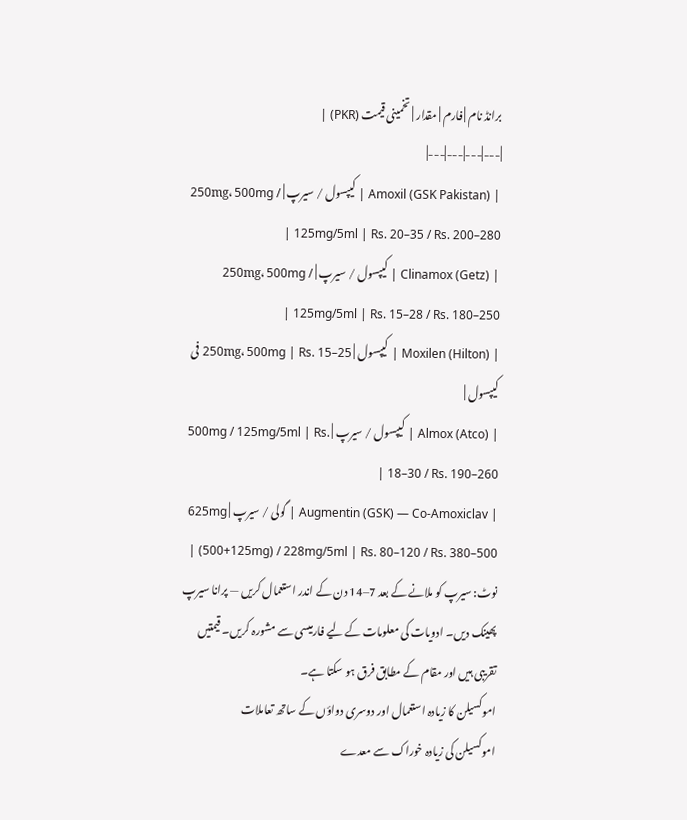برانڈ نام | فارم | مقدار | تخمینی قیمت (PKR) |
|---|---|---|---|
| Amoxil (GSK Pakistan) | کیپسول / سیرپ | 250mg، 500mg / 125mg/5ml | Rs. 20–35 / Rs. 200–280 |
| Clinamox (Getz) | کیپسول / سیرپ | 250mg، 500mg / 125mg/5ml | Rs. 15–28 / Rs. 180–250 |
| Moxilen (Hilton) | کیپسول | 250mg، 500mg | Rs. 15–25 فی کیپسول |
| Almox (Atco) | کیپسول / سیرپ | 500mg / 125mg/5ml | Rs. 18–30 / Rs. 190–260 |
| Augmentin (GSK) — Co-Amoxiclav | گولی / سیرپ | 625mg (500+125mg) / 228mg/5ml | Rs. 80–120 / Rs. 380–500 |
نوٹ: سیرپ کو ملانے کے بعد 7–14 دن کے اندر استعمال کریں — پرانا سیرپ پھینک دیں۔ ادویات کی معلومات کے لیے فارمیسی سے مشورہ کریں۔ قیمتیں تقریبی ہیں اور مقام کے مطابق فرق ہو سکتا ہے۔
اموکسیلن کا زیادہ استعمال اور دوسری دواؤں کے ساتھ تعاملات
اموکسیلن کی زیادہ خوراک سے معدے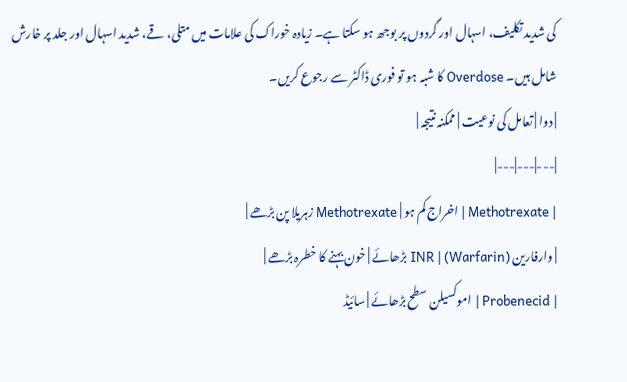کی شدید تکلیف، اسہال اور گردوں پر بوجھ ہو سکتا ہے۔ زیادہ خوراک کی علامات میں متلی، قے، شدید اسہال اور جلد پر خارش شامل ہیں۔ Overdose کا شبہ ہو تو فوری ڈاکٹر سے رجوع کریں۔
| دوا | تعامل کی نوعیت | ممکنہ نتیجہ |
|---|---|---|
| Methotrexate | اخراج کم ہو | Methotrexate زہریلا پن بڑھے |
| وارفارین (Warfarin) | INR بڑھائے | خون بہنے کا خطرہ بڑھے |
| Probenecid | اموکسیلن سطح بڑھائے | سائیڈ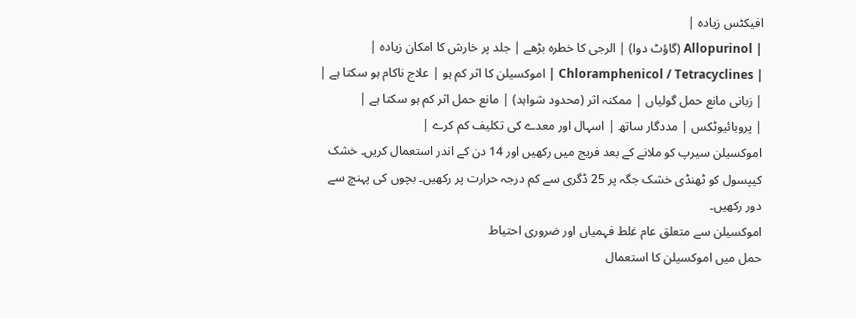افیکٹس زیادہ |
| Allopurinol (گاؤٹ دوا) | الرجی کا خطرہ بڑھے | جلد پر خارش کا امکان زیادہ |
| Chloramphenicol / Tetracyclines | اموکسیلن کا اثر کم ہو | علاج ناکام ہو سکتا ہے |
| زبانی مانع حمل گولیاں | ممکنہ اثر (محدود شواہد) | مانع حمل اثر کم ہو سکتا ہے |
| پروبائیوٹکس | مددگار ساتھ | اسہال اور معدے کی تکلیف کم کرے |
اموکسیلن سیرپ کو ملانے کے بعد فریج میں رکھیں اور 14 دن کے اندر استعمال کریں۔ خشک کیپسول کو ٹھنڈی خشک جگہ پر 25 ڈگری سے کم درجہ حرارت پر رکھیں۔ بچوں کی پہنچ سے دور رکھیں۔
اموکسیلن سے متعلق عام غلط فہمیاں اور ضروری احتیاط
حمل میں اموکسیلن کا استعمال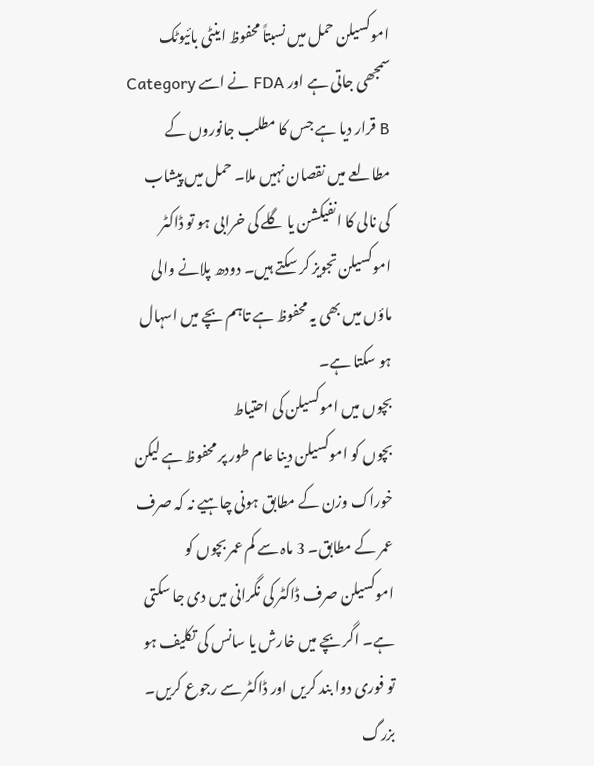اموکسیلن حمل میں نسبتاً محفوظ اینٹی بائیوٹک سمجھی جاتی ہے اور FDA نے اسے Category B قرار دیا ہے جس کا مطلب جانوروں کے مطالعے میں نقصان نہیں ملا۔ حمل میں پیشاب کی نالی کا انفیکشن یا گلے کی خرابی ہو تو ڈاکٹر اموکسیلن تجویز کر سکتے ہیں۔ دودھ پلانے والی ماؤں میں بھی یہ محفوظ ہے تاہم بچے میں اسہال ہو سکتا ہے۔
بچوں میں اموکسیلن کی احتیاط
بچوں کو اموکسیلن دینا عام طور پر محفوظ ہے لیکن خوراک وزن کے مطابق ہونی چاہیے نہ کہ صرف عمر کے مطابق۔ 3 ماہ سے کم عمر بچوں کو اموکسیلن صرف ڈاکٹر کی نگرانی میں دی جا سکتی ہے۔ اگر بچے میں خارش یا سانس کی تکلیف ہو تو فوری دوا بند کریں اور ڈاکٹر سے رجوع کریں۔
بزرگ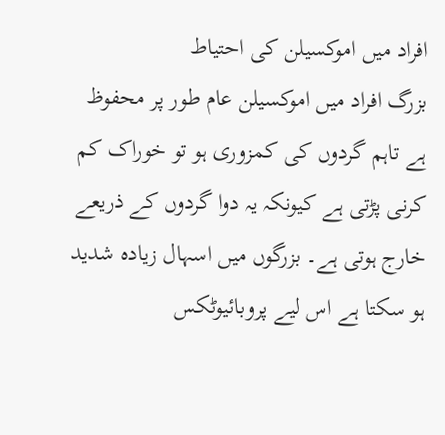افراد میں اموکسیلن کی احتیاط
بزرگ افراد میں اموکسیلن عام طور پر محفوظ ہے تاہم گردوں کی کمزوری ہو تو خوراک کم کرنی پڑتی ہے کیونکہ یہ دوا گردوں کے ذریعے خارج ہوتی ہے۔ بزرگوں میں اسہال زیادہ شدید ہو سکتا ہے اس لیے پروبائیوٹکس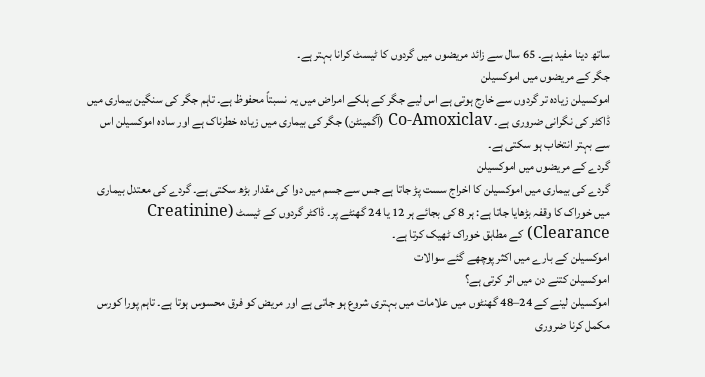ساتھ دینا مفید ہے۔ 65 سال سے زائد مریضوں میں گردوں کا ٹیسٹ کرانا بہتر ہے۔
جگر کے مریضوں میں اموکسیلن
اموکسیلن زیادہ تر گردوں سے خارج ہوتی ہے اس لیے جگر کے ہلکے امراض میں یہ نسبتاً محفوظ ہے۔ تاہم جگر کی سنگین بیماری میں ڈاکٹر کی نگرانی ضروری ہے۔ Co-Amoxiclav (آگمینٹن) جگر کی بیماری میں زیادہ خطرناک ہے اور سادہ اموکسیلن اس سے بہتر انتخاب ہو سکتی ہے۔
گردے کے مریضوں میں اموکسیلن
گردے کی بیماری میں اموکسیلن کا اخراج سست پڑ جاتا ہے جس سے جسم میں دوا کی مقدار بڑھ سکتی ہے۔ گردے کی معتدل بیماری میں خوراک کا وقفہ بڑھایا جاتا ہے: ہر 8 کی بجائے ہر 12 یا 24 گھنٹے پر۔ ڈاکٹر گردوں کے ٹیسٹ (Creatinine Clearance) کے مطابق خوراک ٹھیک کرتا ہے۔
اموکسیلن کے بارے میں اکثر پوچھے گئے سوالات
اموکسیلن کتنے دن میں اثر کرتی ہے؟
اموکسیلن لینے کے 24–48 گھنٹوں میں علامات میں بہتری شروع ہو جاتی ہے اور مریض کو فرق محسوس ہوتا ہے۔ تاہم پورا کورس مکمل کرنا ضروری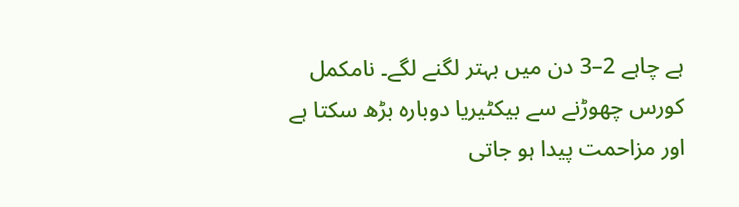ہے چاہے 2–3 دن میں بہتر لگنے لگے۔ نامکمل کورس چھوڑنے سے بیکٹیریا دوبارہ بڑھ سکتا ہے اور مزاحمت پیدا ہو جاتی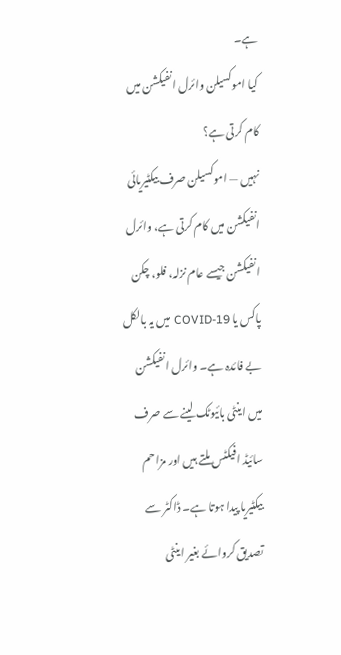ہے۔
کیا اموکسیلن وائرل انفیکشن میں کام کرتی ہے؟
نہیں — اموکسیلن صرف بیکٹیریائی انفیکشن میں کام کرتی ہے، وائرل انفیکشن جیسے عام نزلہ، فلو، چکن پاکس یا COVID-19 میں یہ بالکل بے فائدہ ہے۔ وائرل انفیکشن میں اینٹی بائیوٹک لینے سے صرف سائیڈ افیکٹس ملتے ہیں اور مزاحم بیکٹیریا پیدا ہوتا ہے۔ ڈاکٹر سے تصدیق کروائے بغیر اینٹی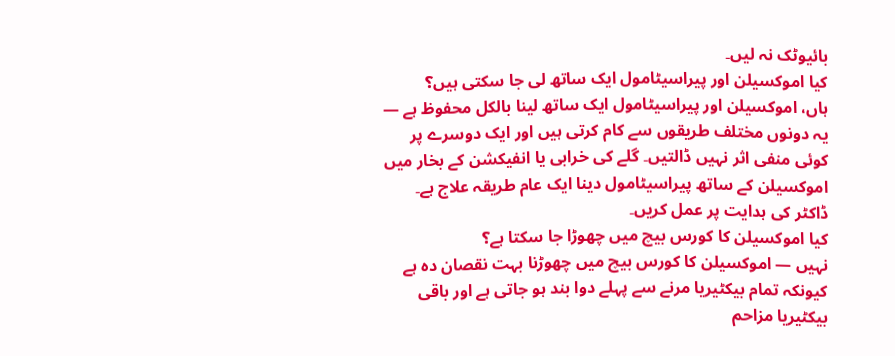بائیوٹک نہ لیں۔
کیا اموکسیلن اور پیراسیٹامول ایک ساتھ لی جا سکتی ہیں؟
ہاں، اموکسیلن اور پیراسیٹامول ایک ساتھ لینا بالکل محفوظ ہے — یہ دونوں مختلف طریقوں سے کام کرتی ہیں اور ایک دوسرے پر کوئی منفی اثر نہیں ڈالتیں۔ گلے کی خرابی یا انفیکشن کے بخار میں اموکسیلن کے ساتھ پیراسیٹامول دینا ایک عام طریقہ علاج ہے۔ ڈاکٹر کی ہدایت پر عمل کریں۔
کیا اموکسیلن کا کورس بیچ میں چھوڑا جا سکتا ہے؟
نہیں — اموکسیلن کا کورس بیچ میں چھوڑنا بہت نقصان دہ ہے کیونکہ تمام بیکٹیریا مرنے سے پہلے دوا بند ہو جاتی ہے اور باقی بیکٹیریا مزاحم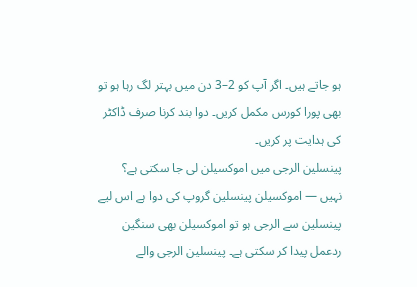ہو جاتے ہیں۔ اگر آپ کو 2–3 دن میں بہتر لگ رہا ہو تو بھی پورا کورس مکمل کریں۔ دوا بند کرنا صرف ڈاکٹر کی ہدایت پر کریں۔
پینسلین الرجی میں اموکسیلن لی جا سکتی ہے؟
نہیں — اموکسیلن پینسلین گروپ کی دوا ہے اس لیے پینسلین سے الرجی ہو تو اموکسیلن بھی سنگین ردعمل پیدا کر سکتی ہے۔ پینسلین الرجی والے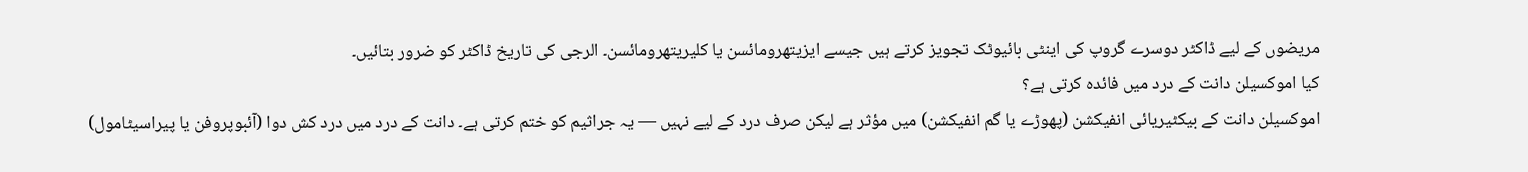مریضوں کے لیے ڈاکٹر دوسرے گروپ کی اینٹی بائیوٹک تجویز کرتے ہیں جیسے ایزیتھرومائسن یا کلیریتھرومائسن۔ الرجی کی تاریخ ڈاکٹر کو ضرور بتائیں۔
کیا اموکسیلن دانت کے درد میں فائدہ کرتی ہے؟
اموکسیلن دانت کے بیکٹیریائی انفیکشن (پھوڑے یا گم انفیکشن) میں مؤثر ہے لیکن صرف درد کے لیے نہیں — یہ جراثیم کو ختم کرتی ہے۔ دانت کے درد میں درد کش دوا (آئبوپروفن یا پیراسیٹامول)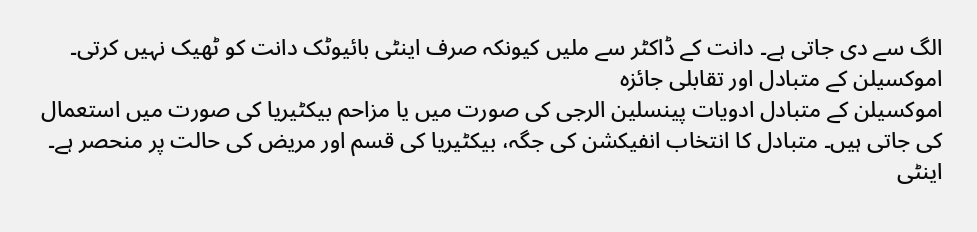الگ سے دی جاتی ہے۔ دانت کے ڈاکٹر سے ملیں کیونکہ صرف اینٹی بائیوٹک دانت کو ٹھیک نہیں کرتی۔
اموکسیلن کے متبادل اور تقابلی جائزہ
اموکسیلن کے متبادل ادویات پینسلین الرجی کی صورت میں یا مزاحم بیکٹیریا کی صورت میں استعمال کی جاتی ہیں۔ متبادل کا انتخاب انفیکشن کی جگہ، بیکٹیریا کی قسم اور مریض کی حالت پر منحصر ہے۔ اینٹی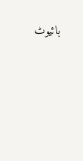بائیوٹ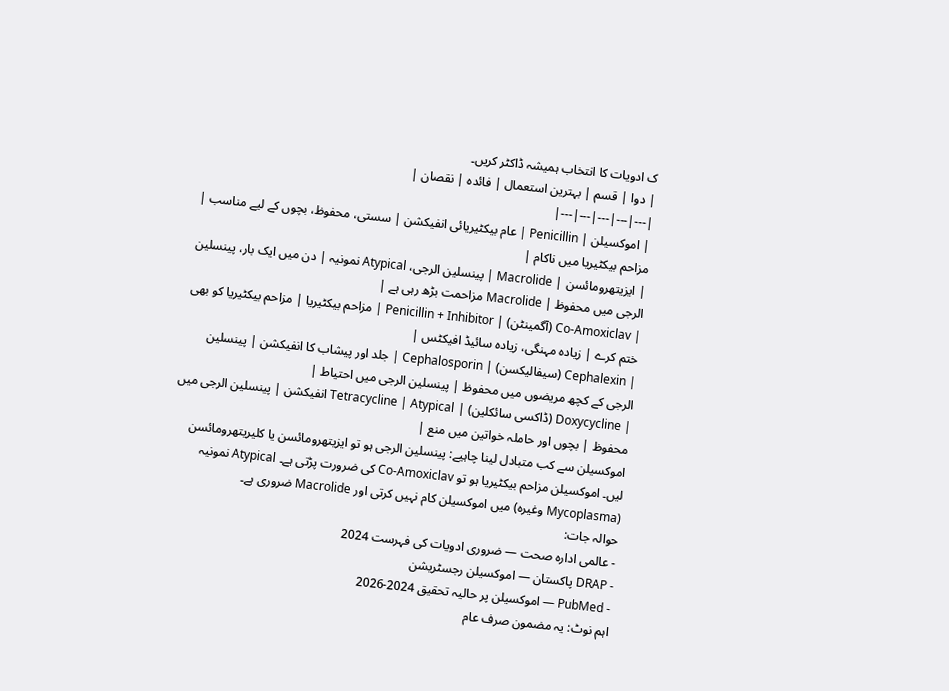ک ادویات کا انتخاب ہمیشہ ڈاکٹر کریں۔
| دوا | قسم | بہترین استعمال | فائدہ | نقصان |
|---|---|---|---|---|
| اموکسیلن | Penicillin | عام بیکٹیریائی انفیکشن | سستی، محفوظ، بچوں کے لیے مناسب | مزاحم بیکٹیریا میں ناکام |
| ایزیتھرومائسن | Macrolide | پینسلین الرجی، Atypical نمونیہ | دن میں ایک بار، پینسلین الرجی میں محفوظ | Macrolide مزاحمت بڑھ رہی ہے |
| Co-Amoxiclav (آگمینٹن) | Penicillin + Inhibitor | مزاحم بیکٹیریا | مزاحم بیکٹیریا کو بھی ختم کرے | زیادہ مہنگی، زیادہ سائیڈ افیکٹس |
| Cephalexin (سیفالیکسن) | Cephalosporin | جلد اور پیشاب کا انفیکشن | پینسلین الرجی کے کچھ مریضوں میں محفوظ | پینسلین الرجی میں احتیاط |
| Doxycycline (ڈاکسی سائکلین) | Tetracycline | Atypical انفیکشن | پینسلین الرجی میں محفوظ | بچوں اور حاملہ خواتین میں منع |
اموکسیلن سے کب متبادل لینا چاہیے: پینسلین الرجی ہو تو ایزیتھرومائسن یا کلیریتھرومائسن لیں۔ اموکسیلن مزاحم بیکٹیریا ہو تو Co-Amoxiclav کی ضرورت پڑتی ہے۔ Atypical نمونیہ (Mycoplasma وغیرہ) میں اموکسیلن کام نہیں کرتی اور Macrolide ضروری ہے۔
حوالہ جات:
- عالمی ادارہ صحت — ضروری ادویات کی فہرست 2024
- DRAP پاکستان — اموکسیلن رجسٹریشن
- PubMed — اموکسیلن پر حالیہ تحقیق 2024-2026
اہم نوٹ: یہ مضمون صرف عام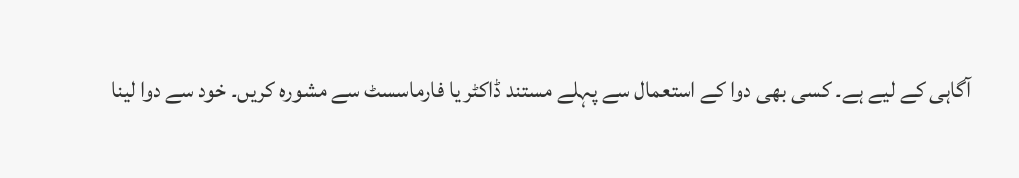آگاہی کے لیے ہے۔ کسی بھی دوا کے استعمال سے پہلے مستند ڈاکٹر یا فارماسسٹ سے مشورہ کریں۔ خود سے دوا لینا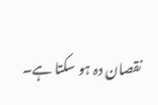نقصان دہ ہو سکتا ہے۔